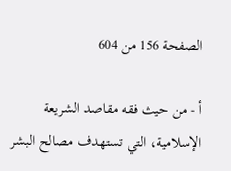الصفحة 156 من 604

أ - من حيث فقه مقاصد الشريعة الإسلامية، التي تستهدف مصالح البشر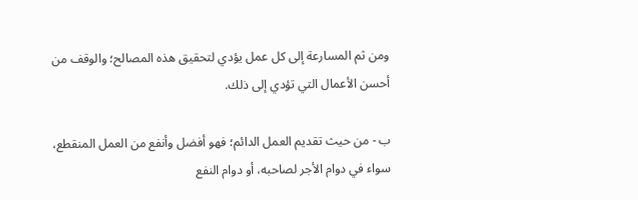ومن ثم المسارعة إلى كل عمل يؤدي لتحقيق هذه المصالح؛ والوقف من أحسن الأعمال التي تؤدي إلى ذلك.

ب - من حيث تقديم العمل الدائم؛ فهو أفضل وأنفع من العمل المنقطع، سواء في دوام الأجر لصاحبه، أو دوام النفع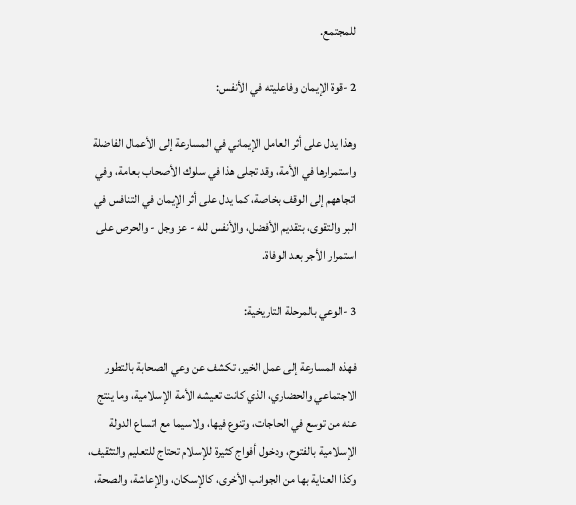للمجتمع.

2 -قوة الإيمان وفاعليته في الأنفس:

وهذا يدل على أثر العامل الإيماني في المسارعة إلى الأعمال الفاضلة واستمرارها في الأمة، وقد تجلى هذا في سلوك الأصحاب بعامة، وفي اتجاههم إلى الوقف بخاصة، كما يدل على أثر الإيمان في التنافس في البر والتقوى، بتقديم الأفضل، والأنفس لله - عز وجل - والحرص على استمرار الأجر بعد الوفاة.

3 -الوعي بالمرحلة التاريخية:

فهذه المسارعة إلى عمل الخير، تكشف عن وعي الصحابة بالتطور الاجتماعي والحضاري، الذي كانت تعيشه الأمة الإسلامية، وما ينتج عنه من توسع في الحاجات، وتنوع فيها، ولاسيما مع اتساع الدولة الإسلامية بالفتوح، ودخول أفواج كثيرة للإسلام تحتاج للتعليم والتثقيف، وكذا العناية بها من الجوانب الأخرى، كالإسكان، والإعاشة، والصحة،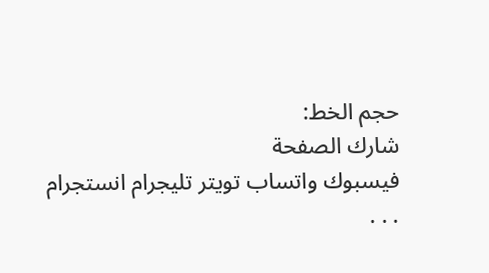حجم الخط:
شارك الصفحة
فيسبوك واتساب تويتر تليجرام انستجرام
. . .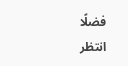فضلًا انتظر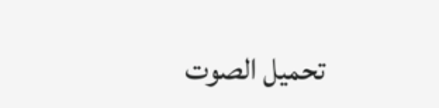تحميل الصوت